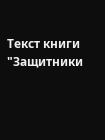Текст книги "Защитники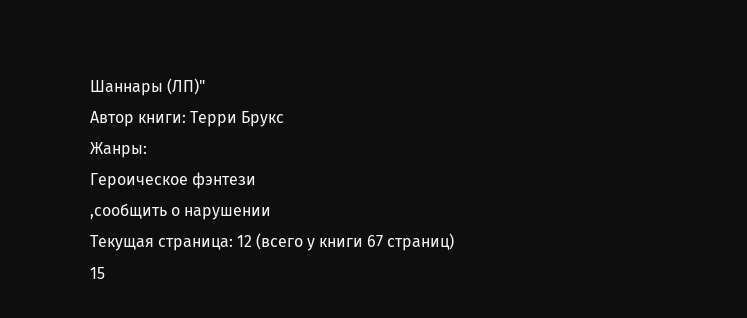Шаннары (ЛП)"
Автор книги: Терри Брукс
Жанры:
Героическое фэнтези
,сообщить о нарушении
Текущая страница: 12 (всего у книги 67 страниц)
15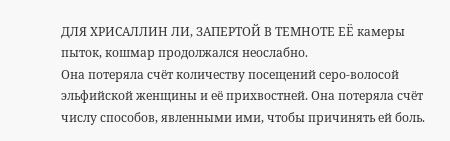ДЛЯ ХРИСАЛЛИН ЛИ, ЗАПЕРТОЙ В ТЕМНОТЕ ЕЁ камеры пыток, кошмар продолжался неослабно.
Она потеряла счёт количеству посещений серо-волосой эльфийской женщины и её прихвостней. Она потеряла счёт числу способов, явленными ими, чтобы причинять ей боль.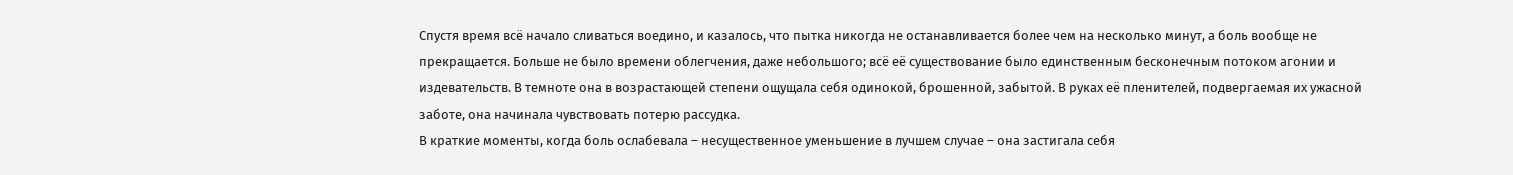Спустя время всё начало сливаться воедино, и казалось, что пытка никогда не останавливается более чем на несколько минут, а боль вообще не прекращается. Больше не было времени облегчения, даже небольшого; всё её существование было единственным бесконечным потоком агонии и издевательств. В темноте она в возрастающей степени ощущала себя одинокой, брошенной, забытой. В руках её пленителей, подвергаемая их ужасной заботе, она начинала чувствовать потерю рассудка.
В краткие моменты, когда боль ослабевала – несущественное уменьшение в лучшем случае – она застигала себя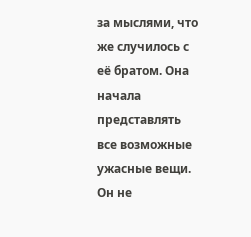за мыслями, что же случилось с её братом. Она начала представлять все возможные ужасные вещи. Он не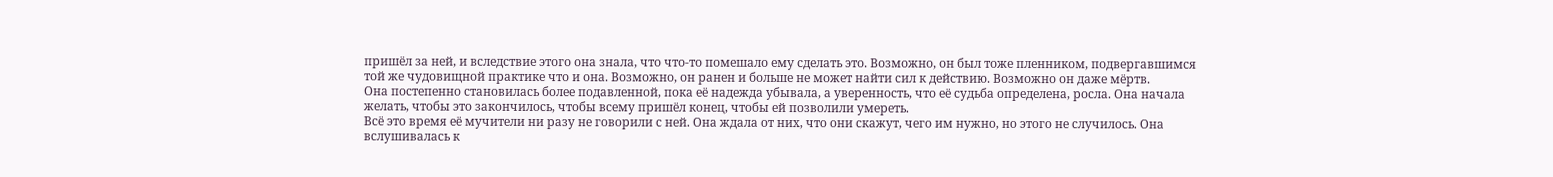пришёл за ней, и вследствие этого она знала, что что-то помешало ему сделать это. Возможно, он был тоже пленником, подвергавшимся той же чудовищной практике что и она. Возможно, он ранен и больше не может найти сил к действию. Возможно он даже мёртв.
Она постепенно становилась более подавленной, пока её надежда убывала, а уверенность, что её судьба определена, росла. Она начала желать, чтобы это закончилось, чтобы всему пришёл конец, чтобы ей позволили умереть.
Всё это время её мучители ни разу не говорили с ней. Она ждала от них, что они скажут, чего им нужно, но этого не случилось. Она вслушивалась к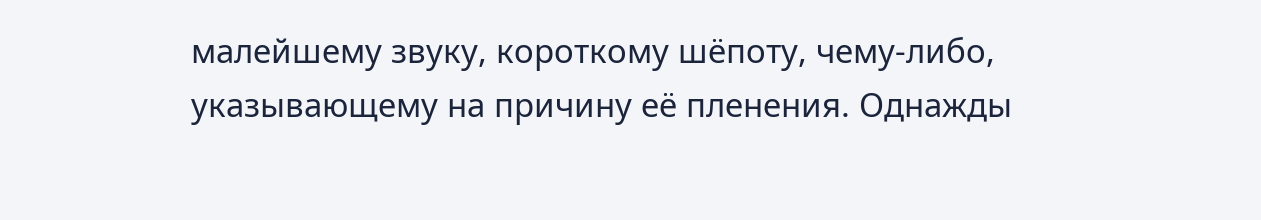малейшему звуку, короткому шёпоту, чему-либо, указывающему на причину её пленения. Однажды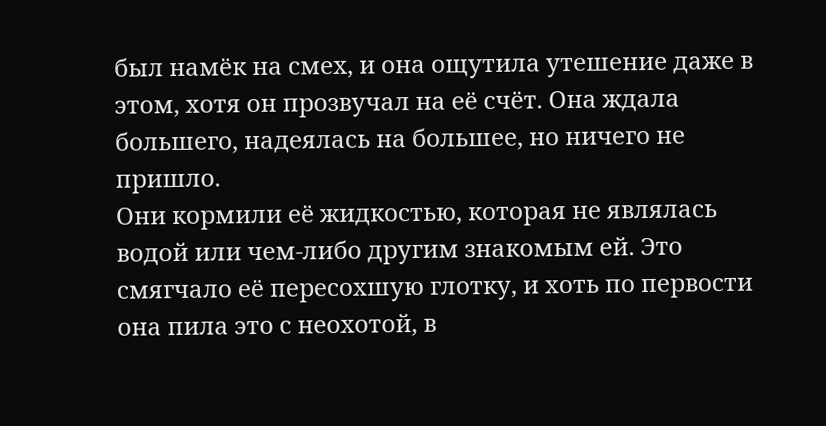был намёк на смех, и она ощутила утешение даже в этом, хотя он прозвучал на её счёт. Она ждала большего, надеялась на большее, но ничего не пришло.
Они кормили её жидкостью, которая не являлась водой или чем-либо другим знакомым ей. Это смягчало её пересохшую глотку, и хоть по первости она пила это с неохотой, в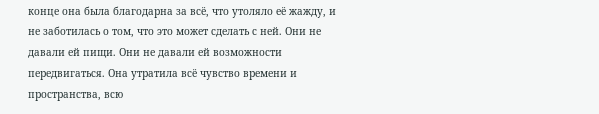конце она была благодарна за всё, что утоляло её жажду, и не заботилась о том, что это может сделать с ней. Они не давали ей пищи. Они не давали ей возможности передвигаться. Она утратила всё чувство времени и пространства, всю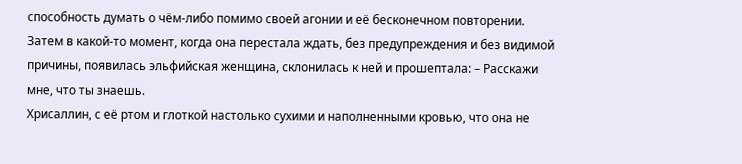способность думать о чём-либо помимо своей агонии и её бесконечном повторении.
Затем в какой-то момент, когда она перестала ждать, без предупреждения и без видимой причины, появилась эльфийская женщина, склонилась к ней и прошептала: – Расскажи мне, что ты знаешь.
Хрисаллин, с её ртом и глоткой настолько сухими и наполненными кровью, что она не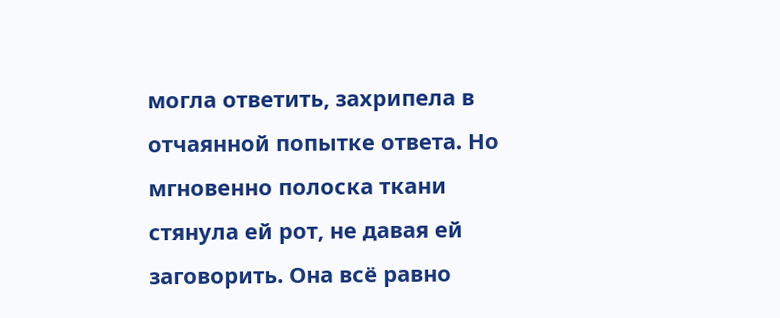могла ответить, захрипела в отчаянной попытке ответа. Но мгновенно полоска ткани стянула ей рот, не давая ей заговорить. Она всё равно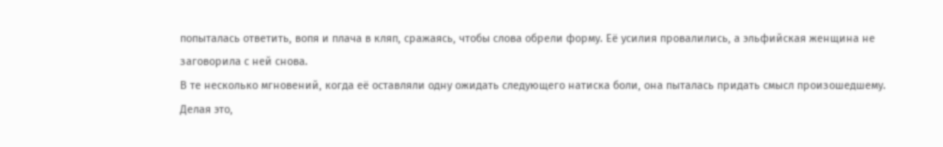попыталась ответить, вопя и плача в кляп, сражаясь, чтобы слова обрели форму. Её усилия провалились, а эльфийская женщина не заговорила с ней снова.
В те несколько мгновений, когда её оставляли одну ожидать следующего натиска боли, она пыталась придать смысл произошедшему. Делая это,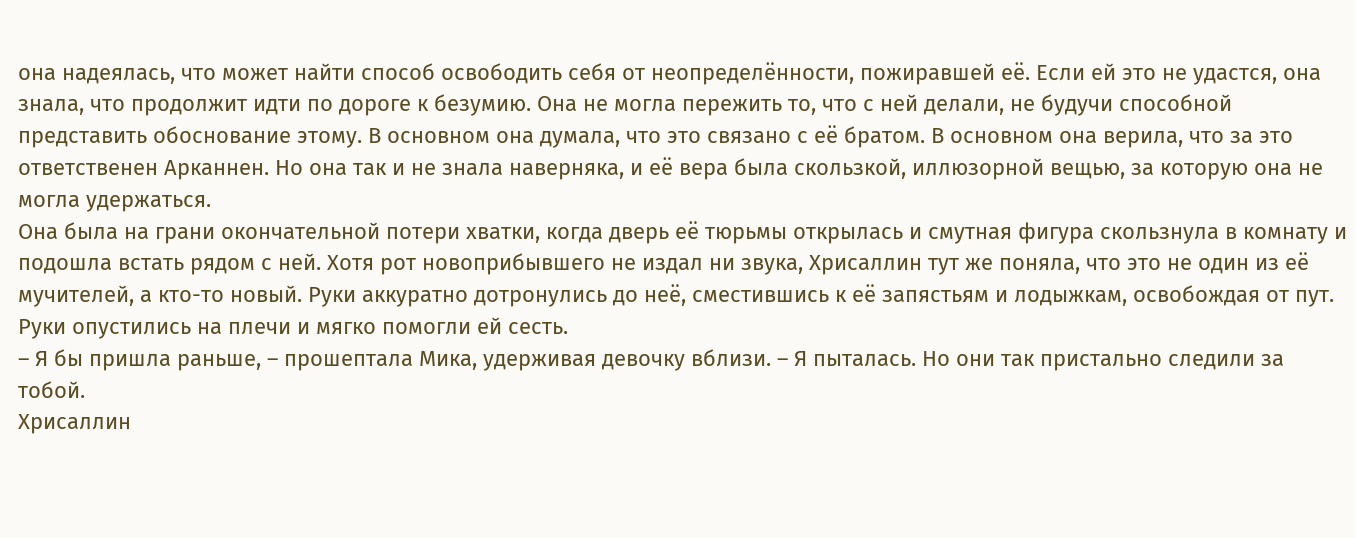она надеялась, что может найти способ освободить себя от неопределённости, пожиравшей её. Если ей это не удастся, она знала, что продолжит идти по дороге к безумию. Она не могла пережить то, что с ней делали, не будучи способной представить обоснование этому. В основном она думала, что это связано с её братом. В основном она верила, что за это ответственен Арканнен. Но она так и не знала наверняка, и её вера была скользкой, иллюзорной вещью, за которую она не могла удержаться.
Она была на грани окончательной потери хватки, когда дверь её тюрьмы открылась и смутная фигура скользнула в комнату и подошла встать рядом с ней. Хотя рот новоприбывшего не издал ни звука, Хрисаллин тут же поняла, что это не один из её мучителей, а кто-то новый. Руки аккуратно дотронулись до неё, сместившись к её запястьям и лодыжкам, освобождая от пут. Руки опустились на плечи и мягко помогли ей сесть.
– Я бы пришла раньше, – прошептала Мика, удерживая девочку вблизи. – Я пыталась. Но они так пристально следили за тобой.
Хрисаллин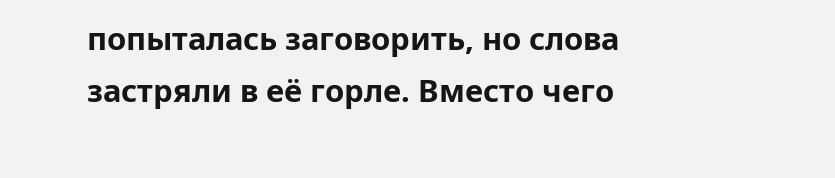попыталась заговорить, но слова застряли в её горле. Вместо чего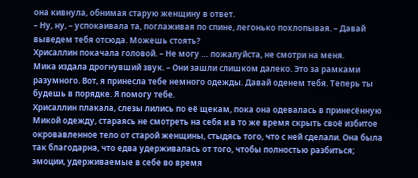она кивнула, обнимая старую женщину в ответ.
– Ну, ну, – успокаивала та, поглаживая по спине, легонько похлопывая. – Давай выведем тебя отсюда. Можешь стоять?
Хрисаллин покачала головой. – Не могу … пожалуйста, не смотри на меня.
Мика издала дрогнувший звук. – Они зашли слишком далеко. Это за рамками разумного. Вот, я принесла тебе немного одежды. Давай оденем тебя. Теперь ты будешь в порядке. Я помогу тебе.
Хрисаллин плакала, слезы лились по её щекам, пока она одевалась в принесённую Микой одежду, стараясь не смотреть на себя и в то же время скрыть своё избитое окровавленное тело от старой женщины, стыдясь того, что с ней сделали. Она была так благодарна, что едва удерживалась от того, чтобы полностью разбиться; эмоции, удерживаемые в себе во время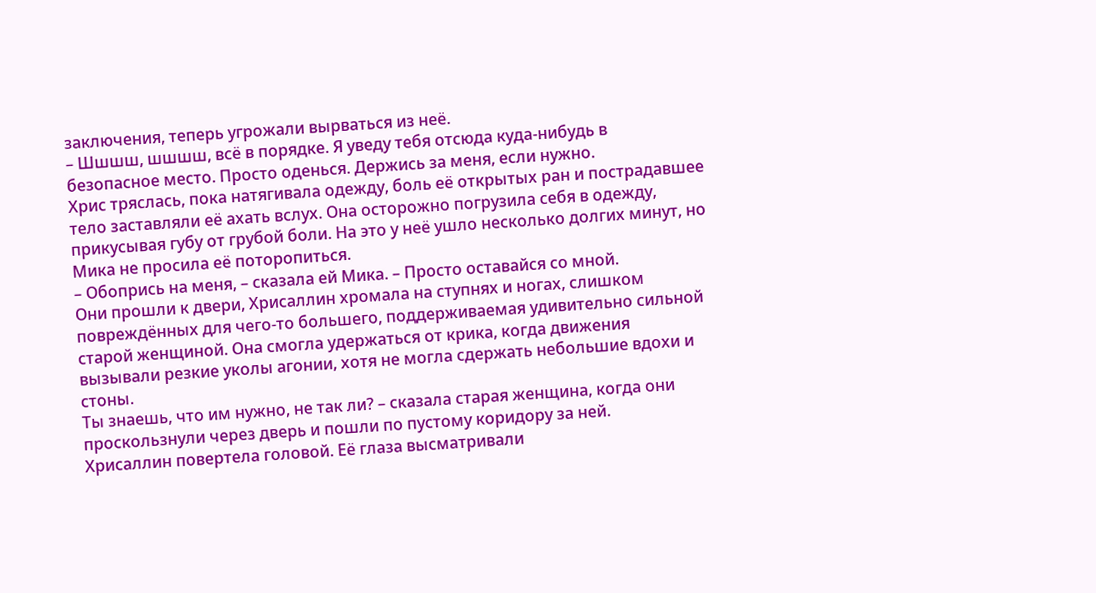заключения, теперь угрожали вырваться из неё.
– Шшшш, шшшш, всё в порядке. Я уведу тебя отсюда куда-нибудь в безопасное место. Просто оденься. Держись за меня, если нужно.
Хрис тряслась, пока натягивала одежду, боль её открытых ран и пострадавшее тело заставляли её ахать вслух. Она осторожно погрузила себя в одежду, прикусывая губу от грубой боли. На это у неё ушло несколько долгих минут, но Мика не просила её поторопиться.
– Обопрись на меня, – сказала ей Мика. – Просто оставайся со мной.
Они прошли к двери, Хрисаллин хромала на ступнях и ногах, слишком повреждённых для чего-то большего, поддерживаемая удивительно сильной старой женщиной. Она смогла удержаться от крика, когда движения вызывали резкие уколы агонии, хотя не могла сдержать небольшие вдохи и стоны.
Ты знаешь, что им нужно, не так ли? – сказала старая женщина, когда они проскользнули через дверь и пошли по пустому коридору за ней.
Хрисаллин повертела головой. Её глаза высматривали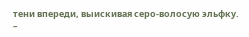тени впереди, выискивая серо-волосую эльфку.
–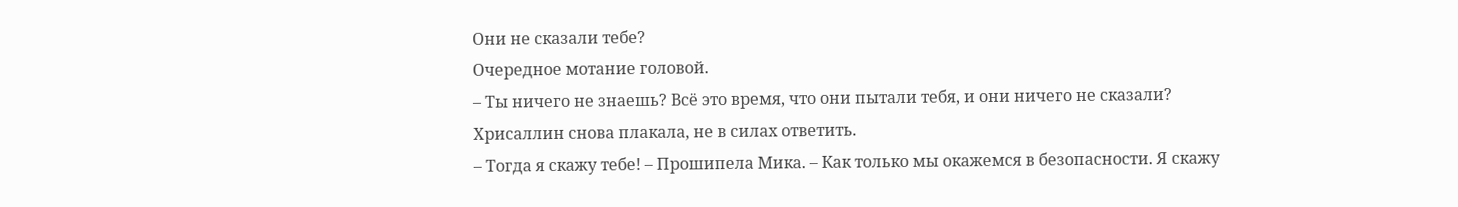Они не сказали тебе?
Очередное мотание головой.
– Ты ничего не знаешь? Всё это время, что они пытали тебя, и они ничего не сказали?
Хрисаллин снова плакала, не в силах ответить.
– Тогда я скажу тебе! – Прошипела Мика. – Как только мы окажемся в безопасности. Я скажу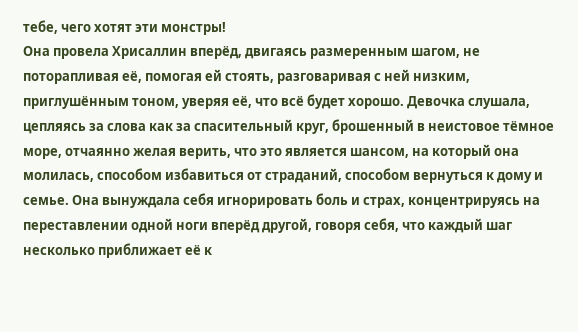тебе, чего хотят эти монстры!
Она провела Хрисаллин вперёд, двигаясь размеренным шагом, не поторапливая её, помогая ей стоять, разговаривая с ней низким, приглушённым тоном, уверяя её, что всё будет хорошо. Девочка слушала, цепляясь за слова как за спасительный круг, брошенный в неистовое тёмное море, отчаянно желая верить, что это является шансом, на который она молилась, способом избавиться от страданий, способом вернуться к дому и семье. Она вынуждала себя игнорировать боль и страх, концентрируясь на переставлении одной ноги вперёд другой, говоря себя, что каждый шаг несколько приближает её к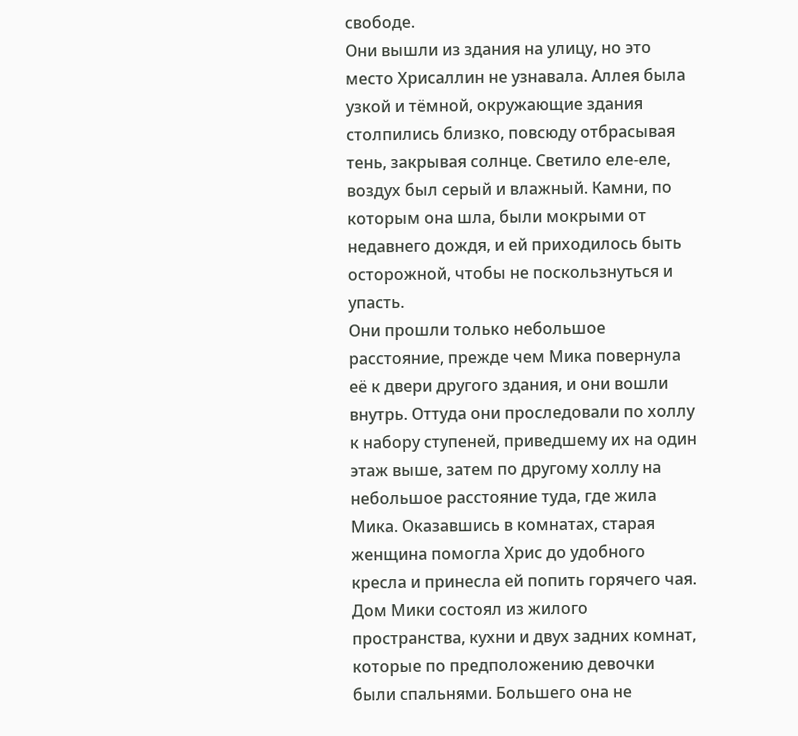свободе.
Они вышли из здания на улицу, но это место Хрисаллин не узнавала. Аллея была узкой и тёмной, окружающие здания столпились близко, повсюду отбрасывая тень, закрывая солнце. Светило еле-еле, воздух был серый и влажный. Камни, по которым она шла, были мокрыми от недавнего дождя, и ей приходилось быть осторожной, чтобы не поскользнуться и упасть.
Они прошли только небольшое расстояние, прежде чем Мика повернула её к двери другого здания, и они вошли внутрь. Оттуда они проследовали по холлу к набору ступеней, приведшему их на один этаж выше, затем по другому холлу на небольшое расстояние туда, где жила Мика. Оказавшись в комнатах, старая женщина помогла Хрис до удобного кресла и принесла ей попить горячего чая. Дом Мики состоял из жилого пространства, кухни и двух задних комнат, которые по предположению девочки были спальнями. Большего она не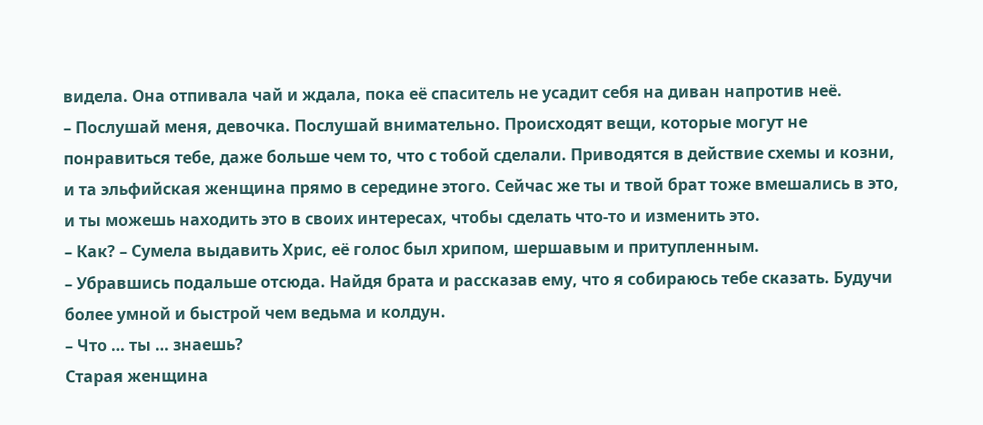видела. Она отпивала чай и ждала, пока её спаситель не усадит себя на диван напротив неё.
– Послушай меня, девочка. Послушай внимательно. Происходят вещи, которые могут не понравиться тебе, даже больше чем то, что с тобой сделали. Приводятся в действие схемы и козни, и та эльфийская женщина прямо в середине этого. Сейчас же ты и твой брат тоже вмешались в это, и ты можешь находить это в своих интересах, чтобы сделать что-то и изменить это.
– Как? – Сумела выдавить Хрис, её голос был хрипом, шершавым и притупленным.
– Убравшись подальше отсюда. Найдя брата и рассказав ему, что я собираюсь тебе сказать. Будучи более умной и быстрой чем ведьма и колдун.
– Что … ты … знаешь?
Старая женщина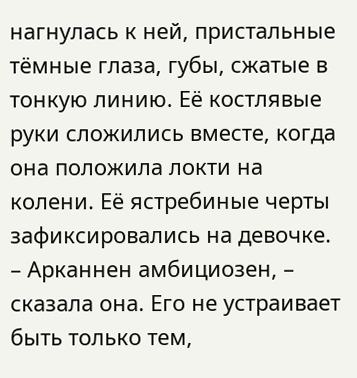нагнулась к ней, пристальные тёмные глаза, губы, сжатые в тонкую линию. Её костлявые руки сложились вместе, когда она положила локти на колени. Её ястребиные черты зафиксировались на девочке.
– Арканнен амбициозен, – сказала она. Его не устраивает быть только тем,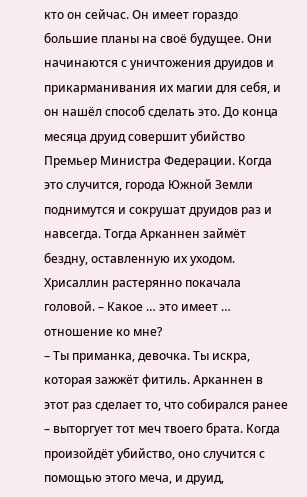кто он сейчас. Он имеет гораздо большие планы на своё будущее. Они начинаются с уничтожения друидов и прикарманивания их магии для себя, и он нашёл способ сделать это. До конца месяца друид совершит убийство Премьер Министра Федерации. Когда это случится, города Южной Земли поднимутся и сокрушат друидов раз и навсегда. Тогда Арканнен займёт бездну, оставленную их уходом.
Хрисаллин растерянно покачала головой. – Какое … это имеет … отношение ко мне?
– Ты приманка, девочка. Ты искра, которая зажжёт фитиль. Арканнен в этот раз сделает то, что собирался ранее – выторгует тот меч твоего брата. Когда произойдёт убийство, оно случится с помощью этого меча, и друид,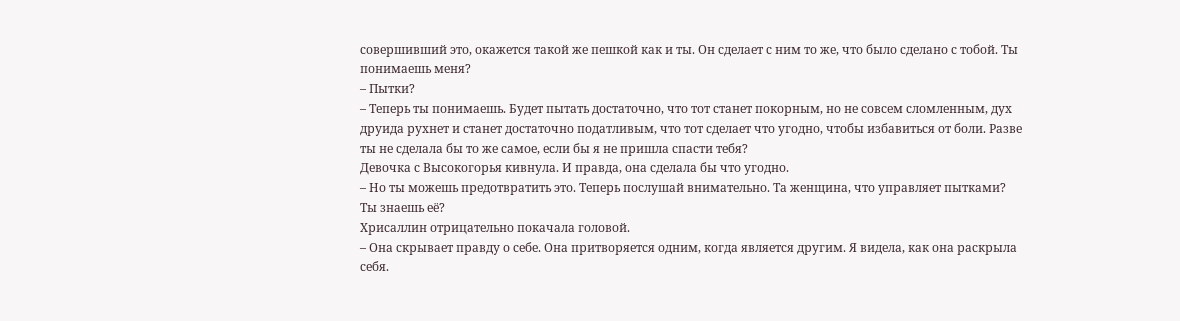совершивший это, окажется такой же пешкой как и ты. Он сделает с ним то же, что было сделано с тобой. Ты понимаешь меня?
– Пытки?
– Теперь ты понимаешь. Будет пытать достаточно, что тот станет покорным, но не совсем сломленным, дух друида рухнет и станет достаточно податливым, что тот сделает что угодно, чтобы избавиться от боли. Разве ты не сделала бы то же самое, если бы я не пришла спасти тебя?
Девочка с Высокогорья кивнула. И правда, она сделала бы что угодно.
– Но ты можешь предотвратить это. Теперь послушай внимательно. Та женщина, что управляет пытками? Ты знаешь её?
Хрисаллин отрицательно покачала головой.
– Она скрывает правду о себе. Она притворяется одним, когда является другим. Я видела, как она раскрыла себя.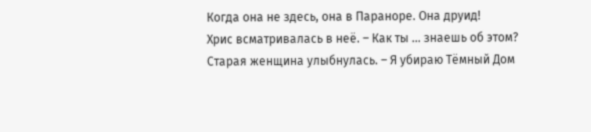Когда она не здесь, она в Параноре. Она друид!
Хрис всматривалась в неё. – Как ты … знаешь об этом?
Старая женщина улыбнулась. – Я убираю Тёмный Дом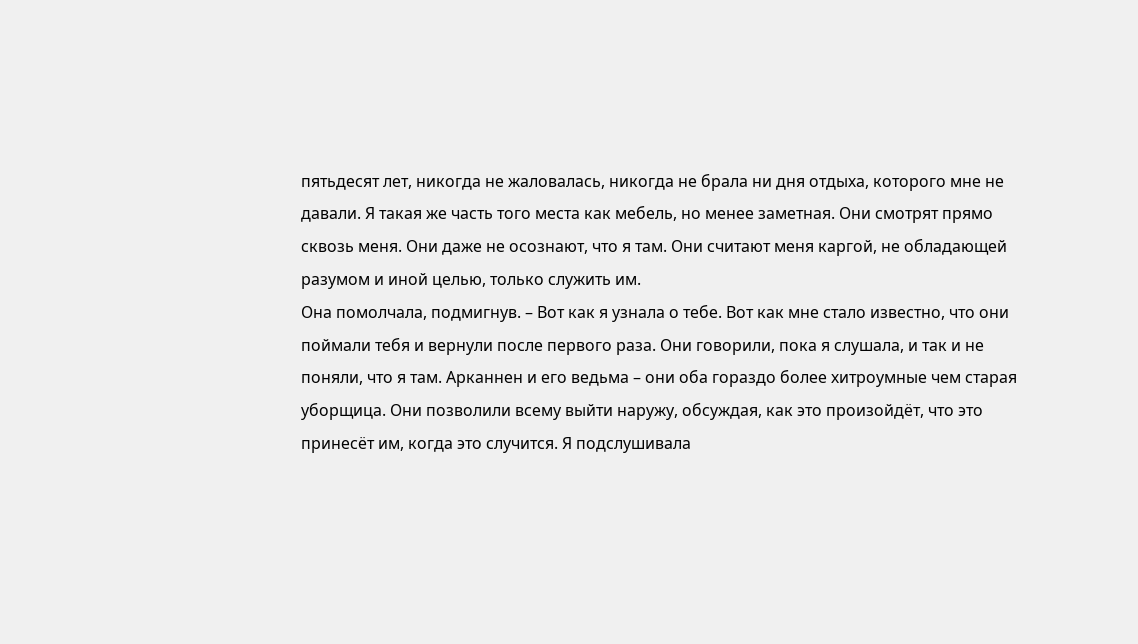пятьдесят лет, никогда не жаловалась, никогда не брала ни дня отдыха, которого мне не давали. Я такая же часть того места как мебель, но менее заметная. Они смотрят прямо сквозь меня. Они даже не осознают, что я там. Они считают меня каргой, не обладающей разумом и иной целью, только служить им.
Она помолчала, подмигнув. – Вот как я узнала о тебе. Вот как мне стало известно, что они поймали тебя и вернули после первого раза. Они говорили, пока я слушала, и так и не поняли, что я там. Арканнен и его ведьма – они оба гораздо более хитроумные чем старая уборщица. Они позволили всему выйти наружу, обсуждая, как это произойдёт, что это принесёт им, когда это случится. Я подслушивала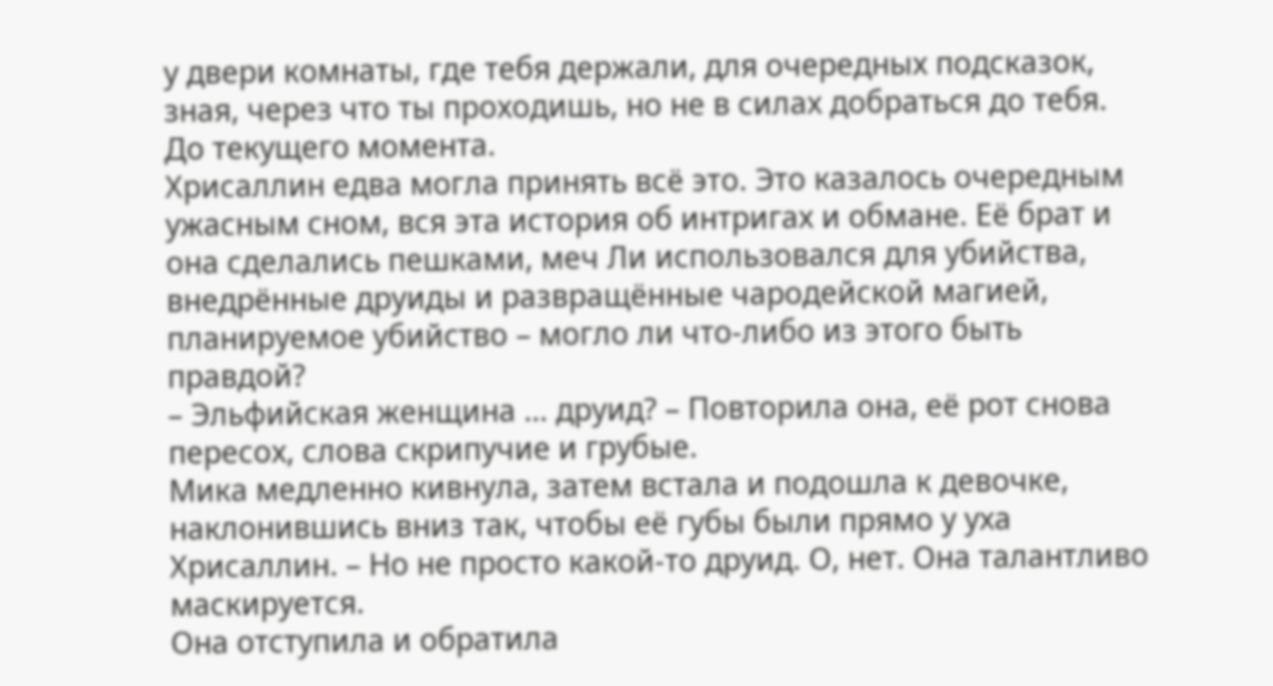у двери комнаты, где тебя держали, для очередных подсказок, зная, через что ты проходишь, но не в силах добраться до тебя. До текущего момента.
Хрисаллин едва могла принять всё это. Это казалось очередным ужасным сном, вся эта история об интригах и обмане. Её брат и она сделались пешками, меч Ли использовался для убийства, внедрённые друиды и развращённые чародейской магией, планируемое убийство – могло ли что-либо из этого быть правдой?
– Эльфийская женщина … друид? – Повторила она, её рот снова пересох, слова скрипучие и грубые.
Мика медленно кивнула, затем встала и подошла к девочке, наклонившись вниз так, чтобы её губы были прямо у уха Хрисаллин. – Но не просто какой-то друид. О, нет. Она талантливо маскируется.
Она отступила и обратила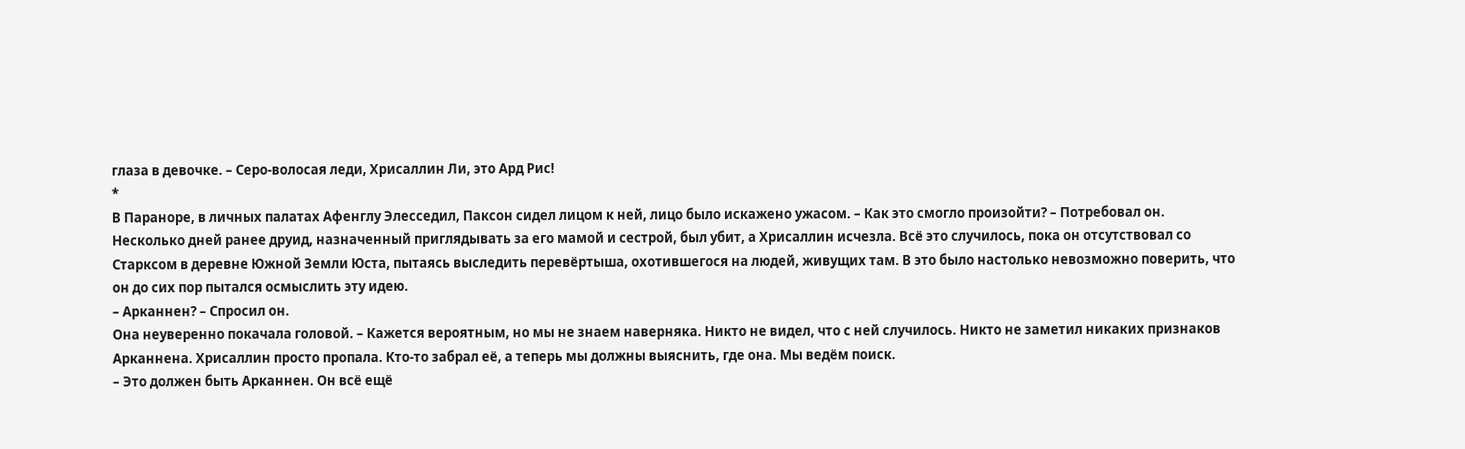глаза в девочке. – Серо-волосая леди, Хрисаллин Ли, это Ард Рис!
*
В Параноре, в личных палатах Афенглу Элесседил, Паксон сидел лицом к ней, лицо было искажено ужасом. – Как это смогло произойти? – Потребовал он.
Несколько дней ранее друид, назначенный приглядывать за его мамой и сестрой, был убит, а Хрисаллин исчезла. Всё это случилось, пока он отсутствовал со Старксом в деревне Южной Земли Юста, пытаясь выследить перевёртыша, охотившегося на людей, живущих там. В это было настолько невозможно поверить, что он до сих пор пытался осмыслить эту идею.
– Арканнен? – Спросил он.
Она неуверенно покачала головой. – Кажется вероятным, но мы не знаем наверняка. Никто не видел, что с ней случилось. Никто не заметил никаких признаков Арканнена. Хрисаллин просто пропала. Кто-то забрал её, а теперь мы должны выяснить, где она. Мы ведём поиск.
– Это должен быть Арканнен. Он всё ещё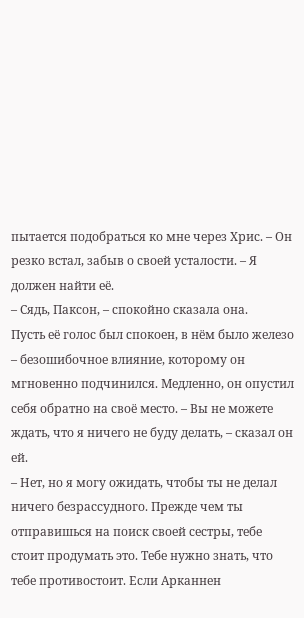пытается подобраться ко мне через Хрис. – Он резко встал, забыв о своей усталости. – Я должен найти её.
– Сядь, Паксон, – спокойно сказала она.
Пусть её голос был спокоен, в нём было железо – безошибочное влияние, которому он мгновенно подчинился. Медленно, он опустил себя обратно на своё место. – Вы не можете ждать, что я ничего не буду делать, – сказал он ей.
– Нет, но я могу ожидать, чтобы ты не делал ничего безрассудного. Прежде чем ты отправишься на поиск своей сестры, тебе стоит продумать это. Тебе нужно знать, что тебе противостоит. Если Арканнен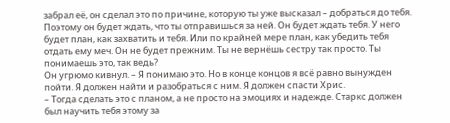забрал её, он сделал это по причине, которую ты уже высказал – добраться до тебя. Поэтому он будет ждать, что ты отправишься за ней. Он будет ждать тебя. У него будет план, как захватить и тебя. Или по крайней мере план, как убедить тебя отдать ему меч. Он не будет прежним. Ты не вернёшь сестру так просто. Ты понимаешь это, так ведь?
Он угрюмо кивнул. – Я понимаю это. Но в конце концов я всё равно вынужден пойти. Я должен найти и разобраться с ним. Я должен спасти Хрис.
– Тогда сделать это с планом, а не просто на эмоциях и надежде. Старкс должен был научить тебя этому за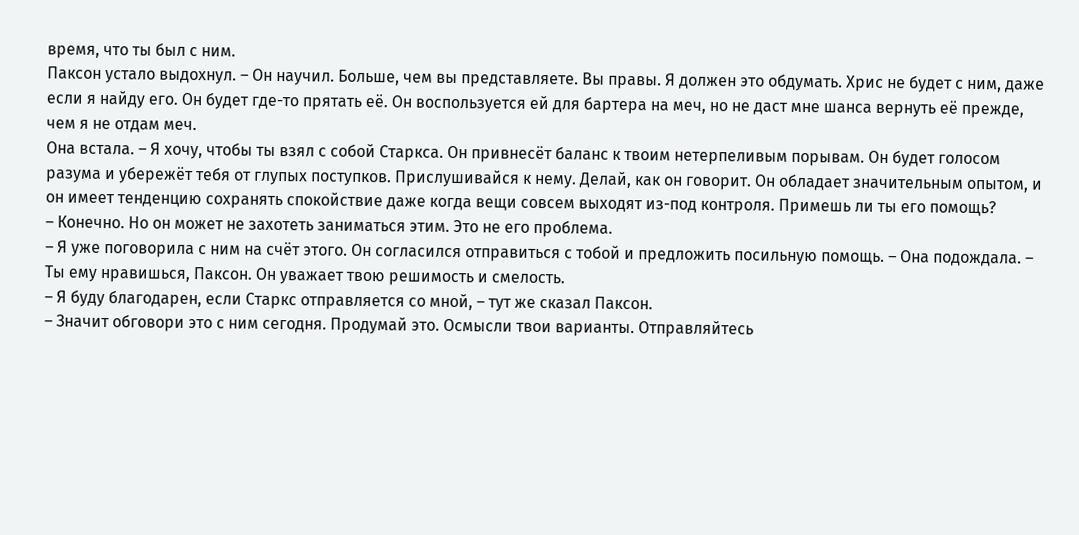время, что ты был с ним.
Паксон устало выдохнул. – Он научил. Больше, чем вы представляете. Вы правы. Я должен это обдумать. Хрис не будет с ним, даже если я найду его. Он будет где-то прятать её. Он воспользуется ей для бартера на меч, но не даст мне шанса вернуть её прежде, чем я не отдам меч.
Она встала. – Я хочу, чтобы ты взял с собой Старкса. Он привнесёт баланс к твоим нетерпеливым порывам. Он будет голосом разума и убережёт тебя от глупых поступков. Прислушивайся к нему. Делай, как он говорит. Он обладает значительным опытом, и он имеет тенденцию сохранять спокойствие даже когда вещи совсем выходят из-под контроля. Примешь ли ты его помощь?
– Конечно. Но он может не захотеть заниматься этим. Это не его проблема.
– Я уже поговорила с ним на счёт этого. Он согласился отправиться с тобой и предложить посильную помощь. – Она подождала. – Ты ему нравишься, Паксон. Он уважает твою решимость и смелость.
– Я буду благодарен, если Старкс отправляется со мной, – тут же сказал Паксон.
– Значит обговори это с ним сегодня. Продумай это. Осмысли твои варианты. Отправляйтесь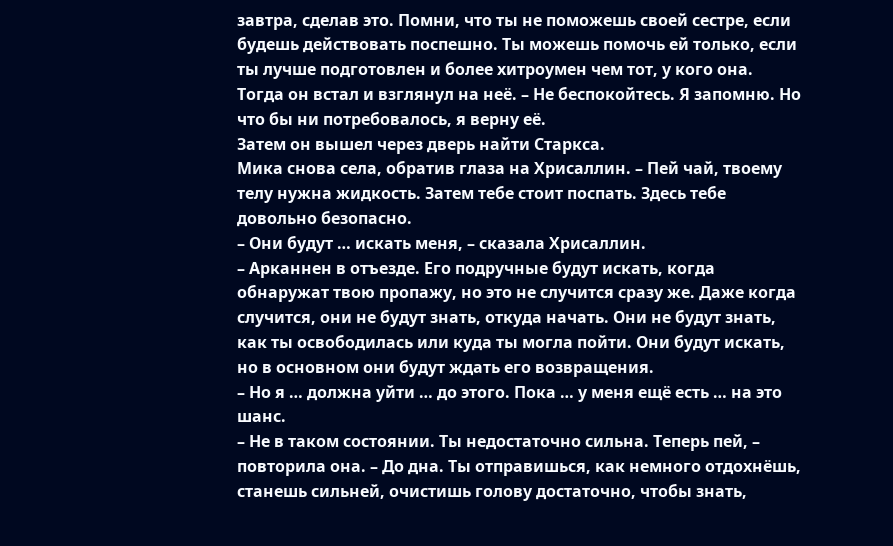завтра, сделав это. Помни, что ты не поможешь своей сестре, если будешь действовать поспешно. Ты можешь помочь ей только, если ты лучше подготовлен и более хитроумен чем тот, у кого она.
Тогда он встал и взглянул на неё. – Не беспокойтесь. Я запомню. Но что бы ни потребовалось, я верну её.
Затем он вышел через дверь найти Старкса.
Мика снова села, обратив глаза на Хрисаллин. – Пей чай, твоему телу нужна жидкость. Затем тебе стоит поспать. Здесь тебе довольно безопасно.
– Они будут … искать меня, – сказала Хрисаллин.
– Арканнен в отъезде. Его подручные будут искать, когда обнаружат твою пропажу, но это не случится сразу же. Даже когда случится, они не будут знать, откуда начать. Они не будут знать, как ты освободилась или куда ты могла пойти. Они будут искать, но в основном они будут ждать его возвращения.
– Но я … должна уйти … до этого. Пока … у меня ещё есть … на это шанс.
– Не в таком состоянии. Ты недостаточно сильна. Теперь пей, – повторила она. – До дна. Ты отправишься, как немного отдохнёшь, станешь сильней, очистишь голову достаточно, чтобы знать,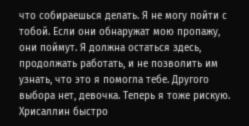что собираешься делать. Я не могу пойти с тобой. Если они обнаружат мою пропажу, они поймут. Я должна остаться здесь, продолжать работать, и не позволить им узнать, что это я помогла тебе. Другого выбора нет, девочка. Теперь я тоже рискую.
Хрисаллин быстро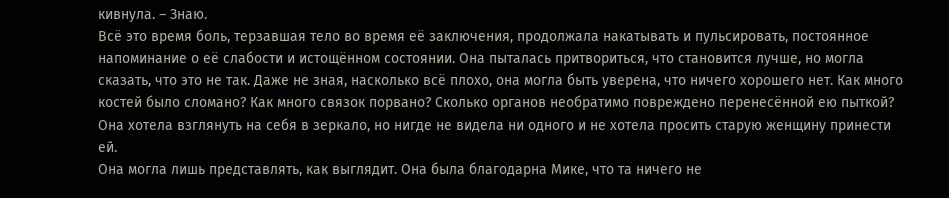кивнула. – Знаю.
Всё это время боль, терзавшая тело во время её заключения, продолжала накатывать и пульсировать, постоянное напоминание о её слабости и истощённом состоянии. Она пыталась притвориться, что становится лучше, но могла сказать, что это не так. Даже не зная, насколько всё плохо, она могла быть уверена, что ничего хорошего нет. Как много костей было сломано? Как много связок порвано? Сколько органов необратимо повреждено перенесённой ею пыткой? Она хотела взглянуть на себя в зеркало, но нигде не видела ни одного и не хотела просить старую женщину принести ей.
Она могла лишь представлять, как выглядит. Она была благодарна Мике, что та ничего не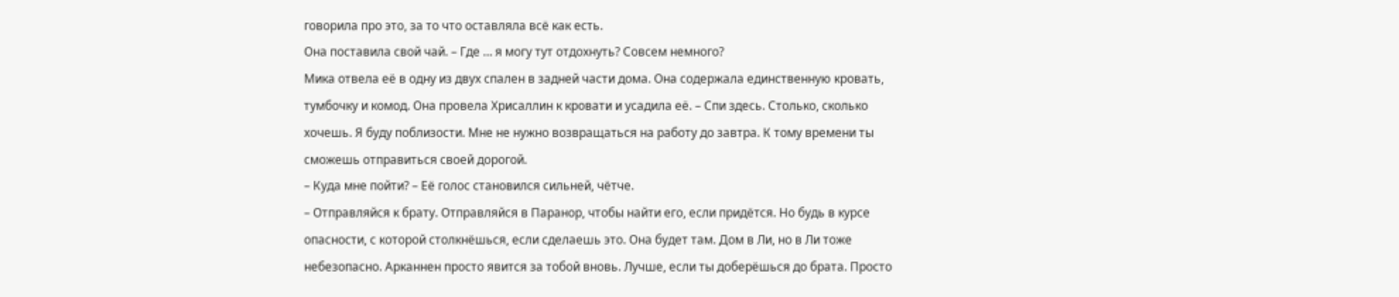говорила про это, за то что оставляла всё как есть.
Она поставила свой чай. – Где … я могу тут отдохнуть? Совсем немного?
Мика отвела её в одну из двух спален в задней части дома. Она содержала единственную кровать, тумбочку и комод. Она провела Хрисаллин к кровати и усадила её. – Спи здесь. Столько, сколько хочешь. Я буду поблизости. Мне не нужно возвращаться на работу до завтра. К тому времени ты сможешь отправиться своей дорогой.
– Куда мне пойти? – Её голос становился сильней, чётче.
– Отправляйся к брату. Отправляйся в Паранор, чтобы найти его, если придётся. Но будь в курсе опасности, с которой столкнёшься, если сделаешь это. Она будет там. Дом в Ли, но в Ли тоже небезопасно. Арканнен просто явится за тобой вновь. Лучше, если ты доберёшься до брата. Просто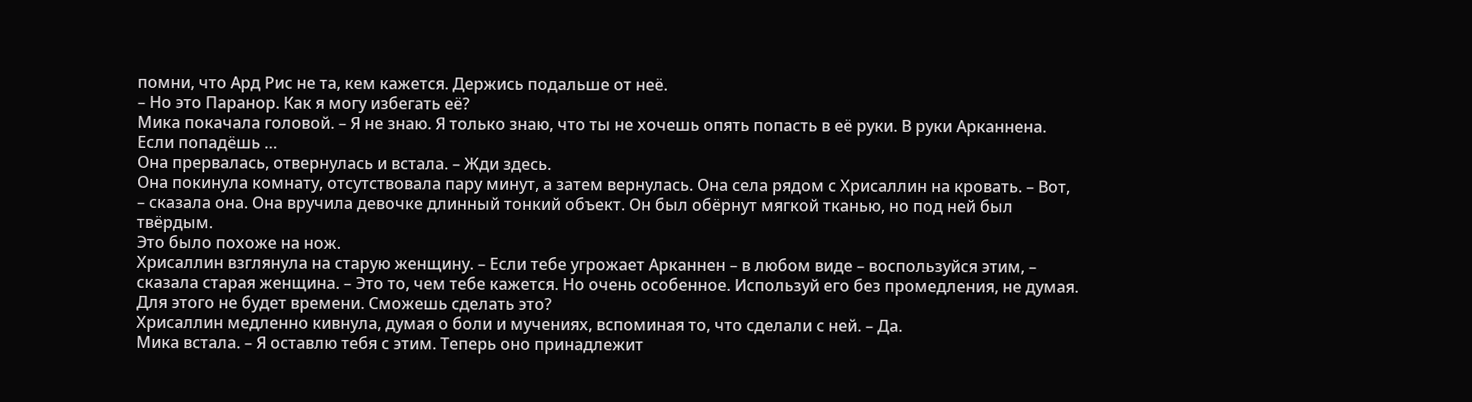помни, что Ард Рис не та, кем кажется. Держись подальше от неё.
– Но это Паранор. Как я могу избегать её?
Мика покачала головой. – Я не знаю. Я только знаю, что ты не хочешь опять попасть в её руки. В руки Арканнена. Если попадёшь …
Она прервалась, отвернулась и встала. – Жди здесь.
Она покинула комнату, отсутствовала пару минут, а затем вернулась. Она села рядом с Хрисаллин на кровать. – Вот, – сказала она. Она вручила девочке длинный тонкий объект. Он был обёрнут мягкой тканью, но под ней был твёрдым.
Это было похоже на нож.
Хрисаллин взглянула на старую женщину. – Если тебе угрожает Арканнен – в любом виде – воспользуйся этим, – сказала старая женщина. – Это то, чем тебе кажется. Но очень особенное. Используй его без промедления, не думая. Для этого не будет времени. Сможешь сделать это?
Хрисаллин медленно кивнула, думая о боли и мучениях, вспоминая то, что сделали с ней. – Да.
Мика встала. – Я оставлю тебя с этим. Теперь оно принадлежит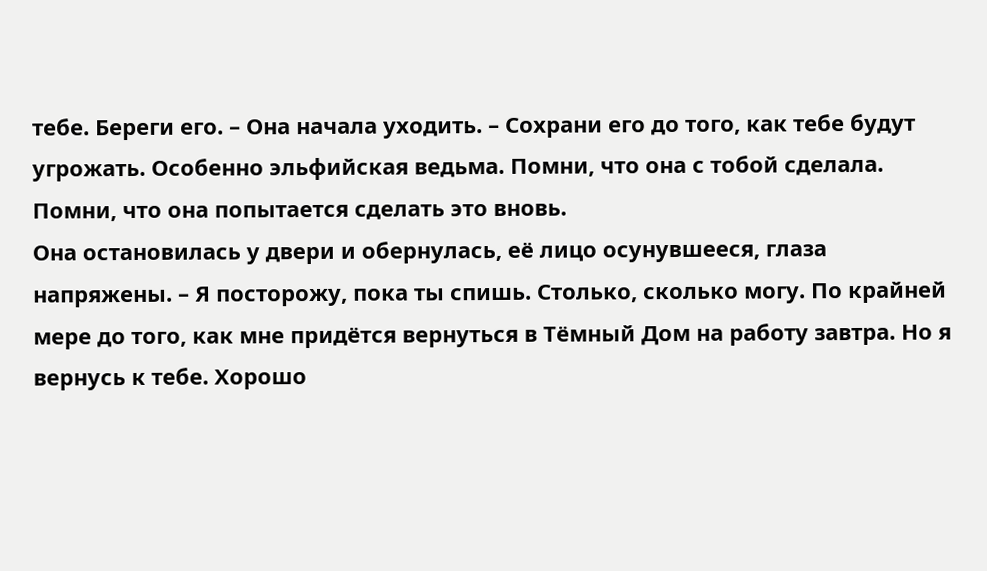тебе. Береги его. – Она начала уходить. – Сохрани его до того, как тебе будут угрожать. Особенно эльфийская ведьма. Помни, что она с тобой сделала. Помни, что она попытается сделать это вновь.
Она остановилась у двери и обернулась, её лицо осунувшееся, глаза напряжены. – Я посторожу, пока ты спишь. Столько, сколько могу. По крайней мере до того, как мне придётся вернуться в Тёмный Дом на работу завтра. Но я вернусь к тебе. Хорошо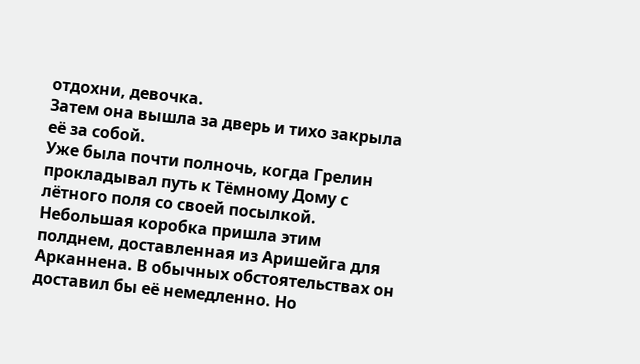отдохни, девочка.
Затем она вышла за дверь и тихо закрыла её за собой.
Уже была почти полночь, когда Грелин прокладывал путь к Тёмному Дому с лётного поля со своей посылкой. Небольшая коробка пришла этим полднем, доставленная из Аришейга для Арканнена. В обычных обстоятельствах он доставил бы её немедленно. Но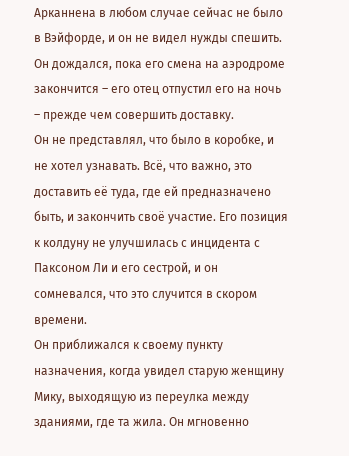Арканнена в любом случае сейчас не было в Вэйфорде, и он не видел нужды спешить. Он дождался, пока его смена на аэродроме закончится – его отец отпустил его на ночь – прежде чем совершить доставку.
Он не представлял, что было в коробке, и не хотел узнавать. Всё, что важно, это доставить её туда, где ей предназначено быть, и закончить своё участие. Его позиция к колдуну не улучшилась с инцидента с Паксоном Ли и его сестрой, и он сомневался, что это случится в скором времени.
Он приближался к своему пункту назначения, когда увидел старую женщину Мику, выходящую из переулка между зданиями, где та жила. Он мгновенно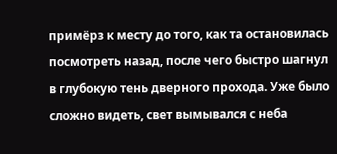примёрз к месту до того, как та остановилась посмотреть назад, после чего быстро шагнул в глубокую тень дверного прохода. Уже было сложно видеть, свет вымывался с неба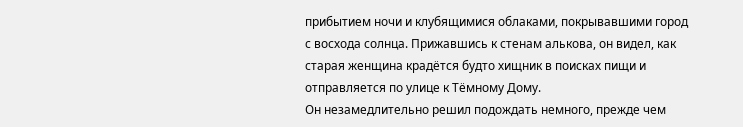прибытием ночи и клубящимися облаками, покрывавшими город с восхода солнца. Прижавшись к стенам алькова, он видел, как старая женщина крадётся будто хищник в поисках пищи и отправляется по улице к Тёмному Дому.
Он незамедлительно решил подождать немного, прежде чем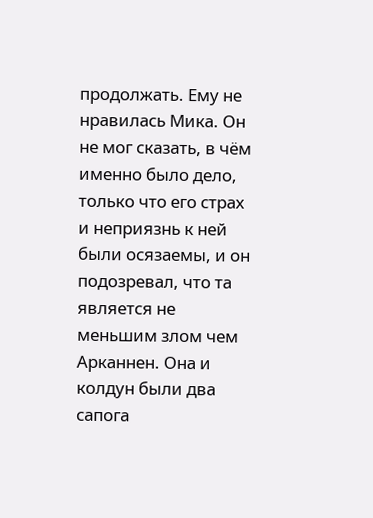продолжать. Ему не нравилась Мика. Он не мог сказать, в чём именно было дело, только что его страх и неприязнь к ней были осязаемы, и он подозревал, что та является не меньшим злом чем Арканнен. Она и колдун были два сапога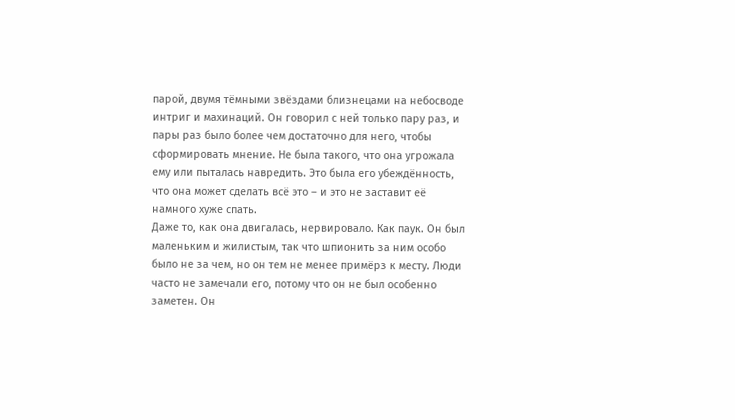парой, двумя тёмными звёздами близнецами на небосводе интриг и махинаций. Он говорил с ней только пару раз, и пары раз было более чем достаточно для него, чтобы сформировать мнение. Не была такого, что она угрожала ему или пыталась навредить. Это была его убеждённость, что она может сделать всё это – и это не заставит её намного хуже спать.
Даже то, как она двигалась, нервировало. Как паук. Он был маленьким и жилистым, так что шпионить за ним особо было не за чем, но он тем не менее примёрз к месту. Люди часто не замечали его, потому что он не был особенно заметен. Он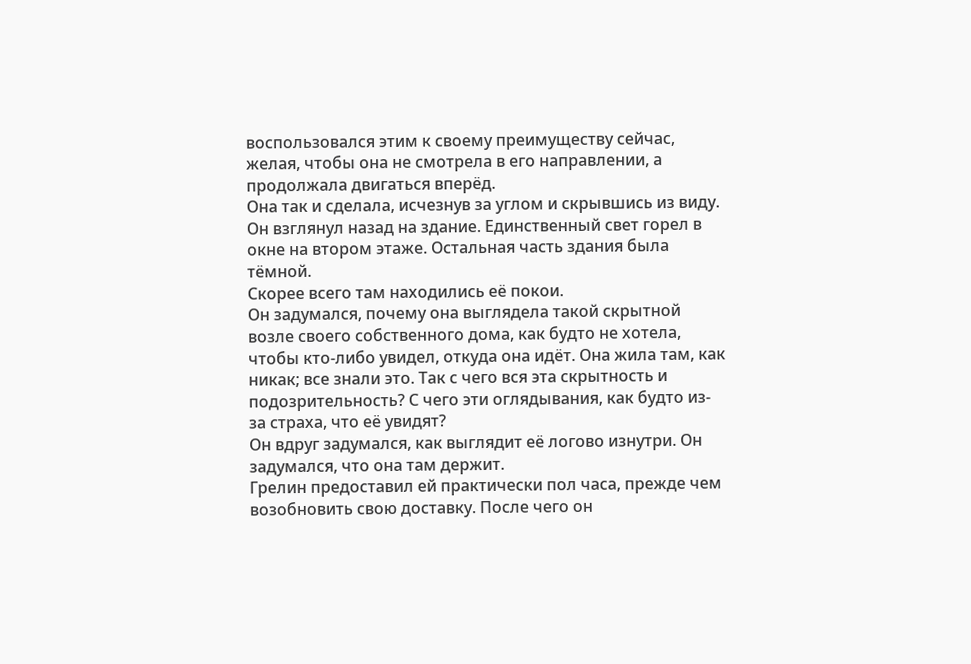воспользовался этим к своему преимуществу сейчас, желая, чтобы она не смотрела в его направлении, а продолжала двигаться вперёд.
Она так и сделала, исчезнув за углом и скрывшись из виду.
Он взглянул назад на здание. Единственный свет горел в окне на втором этаже. Остальная часть здания была тёмной.
Скорее всего там находились её покои.
Он задумался, почему она выглядела такой скрытной возле своего собственного дома, как будто не хотела, чтобы кто-либо увидел, откуда она идёт. Она жила там, как никак; все знали это. Так с чего вся эта скрытность и подозрительность? С чего эти оглядывания, как будто из-за страха, что её увидят?
Он вдруг задумался, как выглядит её логово изнутри. Он задумался, что она там держит.
Грелин предоставил ей практически пол часа, прежде чем возобновить свою доставку. После чего он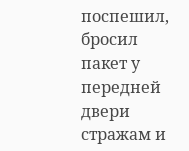поспешил, бросил пакет у передней двери стражам и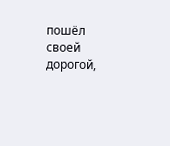пошёл своей дорогой,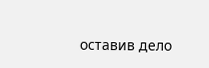оставив дело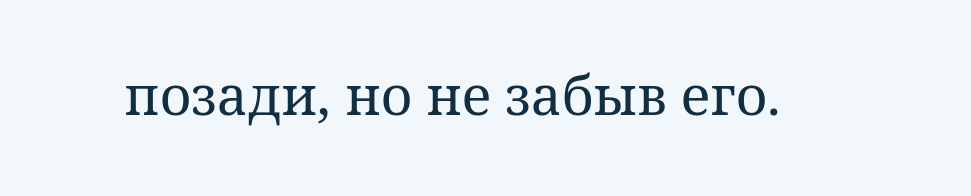позади, но не забыв его.